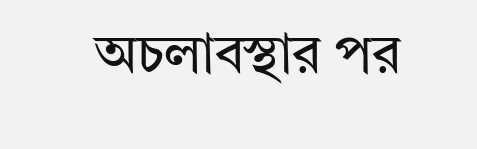অচলাবস্থার পর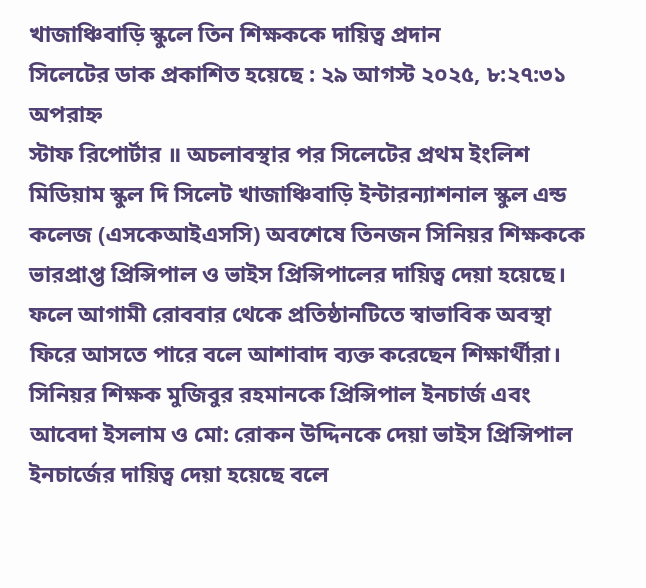খাজাঞ্চিবাড়ি স্কুলে তিন শিক্ষককে দায়িত্ব প্রদান
সিলেটের ডাক প্রকাশিত হয়েছে : ২৯ আগস্ট ২০২৫, ৮:২৭:৩১ অপরাহ্ন
স্টাফ রিপোর্টার ॥ অচলাবস্থার পর সিলেটের প্রথম ইংলিশ মিডিয়াম স্কুল দি সিলেট খাজাঞ্চিবাড়ি ইন্টারন্যাশনাল স্কুল এন্ড কলেজ (এসকেআইএসসি) অবশেষে তিনজন সিনিয়র শিক্ষককে ভারপ্রাপ্ত প্রিন্সিপাল ও ভাইস প্রিন্সিপালের দায়িত্ব দেয়া হয়েছে। ফলে আগামী রোববার থেকে প্রতিষ্ঠানটিতে স্বাভাবিক অবস্থা ফিরে আসতে পারে বলে আশাবাদ ব্যক্ত করেছেন শিক্ষার্থীরা।
সিনিয়র শিক্ষক মুজিবুর রহমানকে প্রিন্সিপাল ইনচার্জ এবং আবেদা ইসলাম ও মো: রোকন উদ্দিনকে দেয়া ভাইস প্রিন্সিপাল ইনচার্জের দায়িত্ব দেয়া হয়েছে বলে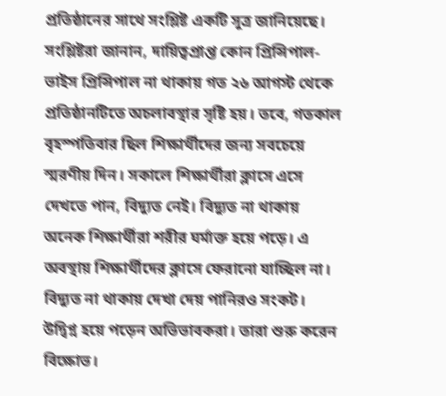প্রতিষ্ঠানের সাথে সংশ্লিষ্ট একটি সূত্র জানিয়েছে।
সংশ্লিষ্টরা জানান, দায়িত্বপ্রাপ্ত কোন প্রিন্সিপাল-ভাইস প্রিন্সিপাল না থাকায় গত ২৬ আগস্ট থেকে প্রতিষ্ঠানটিতে অচলাবস্থার সৃষ্টি হয়। তবে, গতকাল বৃহস্পতিবার ছিল শিক্ষার্থীদের জন্য সবচেয়ে স্মরণীয় দিন। সকালে শিক্ষার্থীরা ক্লাসে এসে দেখতে পান, বিদ্যুত নেই। বিদ্যুত না থাকায় অনেক শিক্ষার্থীরা শরীর ঘর্মাক্ত হয়ে পড়ে। এ অবস্থায় শিক্ষার্থীদের ক্লাসে ফেরানো যাচ্ছিল না। বিদ্যুত না থাকায় দেখা দেয় পানিরও সংকট। উদ্বিগ্ন হয়ে পড়েন অভিভাবকরা। তারা শুরু করেন বিক্ষোভ।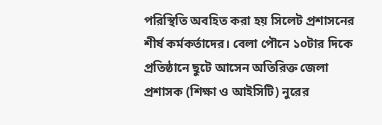পরিস্থিতি অবহিত করা হয় সিলেট প্রশাসনের শীর্ষ কর্মকর্তাদের। বেলা পৌনে ১০টার দিকে প্রতিষ্ঠানে ছুটে আসেন অতিরিক্ত জেলা প্রশাসক (শিক্ষা ও আইসিটি) নুরের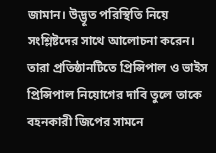জামান। উদ্ভূত পরিস্থিতি নিয়ে সংশ্লিষ্টদের সাথে আলোচনা করেন। তারা প্রতিষ্ঠানটিতে প্রিন্সিপাল ও ভাইস প্রিন্সিপাল নিয়োগের দাবি তুলে তাকে বহনকারী জিপের সামনে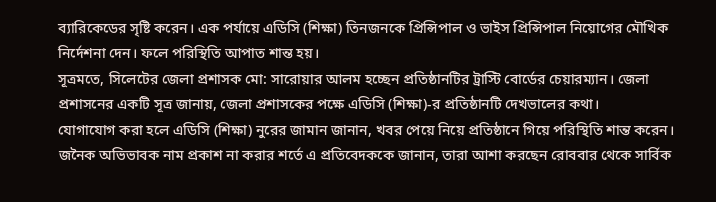ব্যারিকেডের সৃষ্টি করেন। এক পর্যায়ে এডিসি (শিক্ষা) তিনজনকে প্রিন্সিপাল ও ভাইস প্রিন্সিপাল নিয়োগের মৌখিক নির্দেশনা দেন। ফলে পরিস্থিতি আপাত শান্ত হয়।
সূত্রমতে, সিলেটের জেলা প্রশাসক মো: সারোয়ার আলম হচ্ছেন প্রতিষ্ঠানটির ট্রাস্টি বোর্ডের চেয়ারম্যান। জেলা প্রশাসনের একটি সূত্র জানায়, জেলা প্রশাসকের পক্ষে এডিসি (শিক্ষা)-র প্রতিষ্ঠানটি দেখভালের কথা।
যোগাযোগ করা হলে এডিসি (শিক্ষা) নুরের জামান জানান, খবর পেয়ে নিয়ে প্রতিষ্ঠানে গিয়ে পরিস্থিতি শান্ত করেন।
জনৈক অভিভাবক নাম প্রকাশ না করার শর্তে এ প্রতিবেদককে জানান, তারা আশা করছেন রোববার থেকে সার্বিক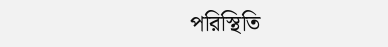পরিস্থিতি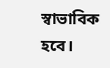স্বাভাবিক হবে।